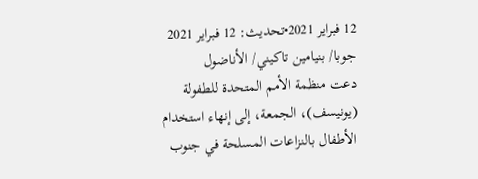12 فبراير 2021•تحديث: 12 فبراير 2021
جوبا/ بنيامين تاكيني/ الأناضول
دعت منظمة الأمم المتحدة للطفولة (يونيسف)، الجمعة، إلى إنهاء استخدام الأطفال بالنزاعات المسلحة في جنوب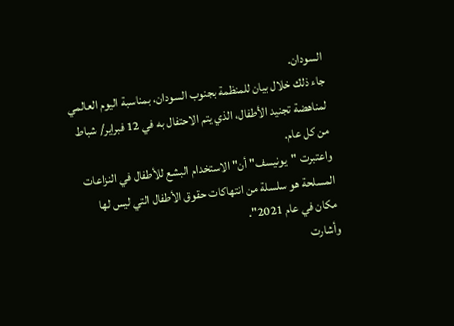السودان.
جاء ذلك خلال بيان للمنظمة بجنوب السودان، بمناسبة اليوم العالمي لمناهضة تجنيد الأطفال، الذي يتم الاحتفال به في 12 فبراير/ شباط من كل عام.
واعتبرت "يونيسف" أن" الاستخدام البشع للأطفال في النزاعات المسلحة هو سلسلة من انتهاكات حقوق الأطفال التي ليس لها مكان في عام 2021".
وأشارت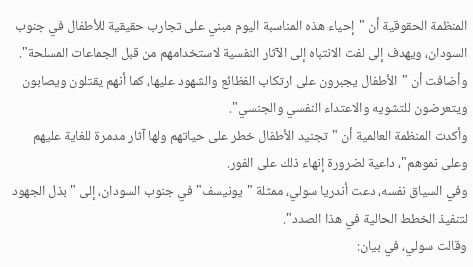المنظمة الحقوقية أن "إحياء هذه المناسبة اليوم مبني على تجارب حقيقية للأطفال في جنوب السودان، ويهدف إلى لفت الانتباه إلى الآثار النفسية لاستخدامهم من قبل الجماعات المسلحة".
وأضافت أن "الأطفال يجبرون على ارتكاب الفظائع والشهود عليها، كما أنهم يقتلون ويصابون ويتعرضون للتشويه والاعتداء النفسي والجنسي".
وأكدت المنظمة العالمية أن "تجنيد الأطفال خطر على حياتهم ولها آثار مدمرة للغاية عليهم وعلى نموهم"، داعية لضرورة إنهاء ذلك على الفور.
وفي السياق نفسه، دعت أندريا سولي، ممثلة "يونيسف" في جنوب السودان، إلى "بذل الجهود لتنفيذ الخطط الحالية في هذا الصدد".
وقالت سولي، في بيان: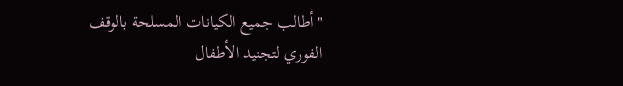"أطالب جميع الكيانات المسلحة بالوقف الفوري لتجنيد الأطفال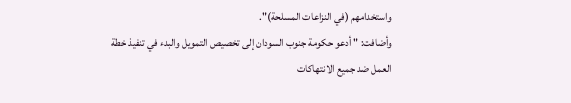واستخدامهم (في النزاعات المسلحة)".
وأضافت: " أدعو حكومة جنوب السودان إلى تخصيص التمويل والبدء في تنفيذ خطة العمل ضد جميع الانتهاكات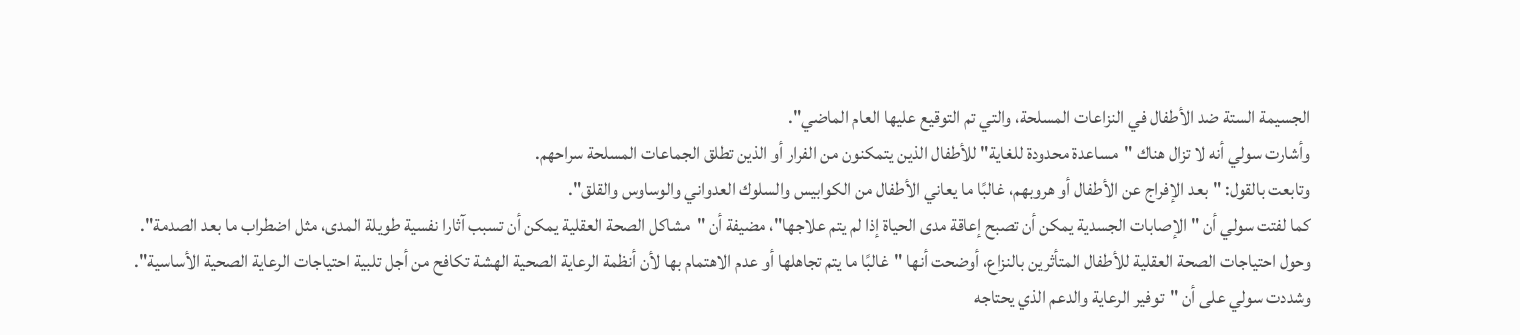الجسيمة الستة ضد الأطفال في النزاعات المسلحة، والتي تم التوقيع عليها العام الماضي".
وأشارت سولي أنه لا تزال هناك "مساعدة محدودة للغاية" للأطفال الذين يتمكنون من الفرار أو الذين تطلق الجماعات المسلحة سراحهم.
وتابعت بالقول: "بعد الإفراج عن الأطفال أو هروبهم، غالبًا ما يعاني الأطفال من الكوابيس والسلوك العدواني والوساوس والقلق".
كما لفتت سولي أن "الإصابات الجسدية يمكن أن تصبح إعاقة مدى الحياة إذا لم يتم علاجها"، مضيفة أن "مشاكل الصحة العقلية يمكن أن تسبب آثارا نفسية طويلة المدى، مثل اضطراب ما بعد الصدمة".
وحول احتياجات الصحة العقلية للأطفال المتأثرين بالنزاع، أوضحت أنها "غالبًا ما يتم تجاهلها أو عدم الاهتمام بها لأن أنظمة الرعاية الصحية الهشة تكافح من أجل تلبية احتياجات الرعاية الصحية الأساسية".
وشددت سولي على أن "توفير الرعاية والدعم الذي يحتاجه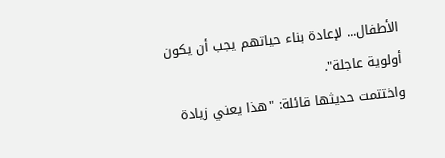الأطفال... لإعادة بناء حياتهم يجب أن يكون أولوية عاجلة".
واختتمت حديثها قائلة: "هذا يعني زيادة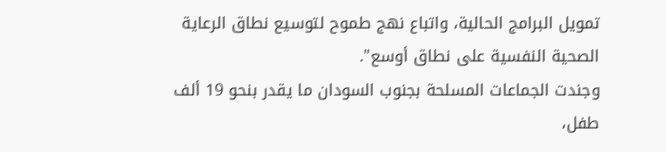تمويل البرامج الحالية، واتباع نهج طموح لتوسيع نطاق الرعاية الصحية النفسية على نطاق أوسع".
وجندت الجماعات المسلحة بجنوب السودان ما يقدر بنحو 19 ألف طفل،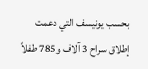بحسب يونيسف التي دعمت إطلاق سراح 3 آلاف و785 طفلاً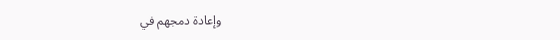وإعادة دمجهم في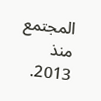المجتمع منذ 2013.